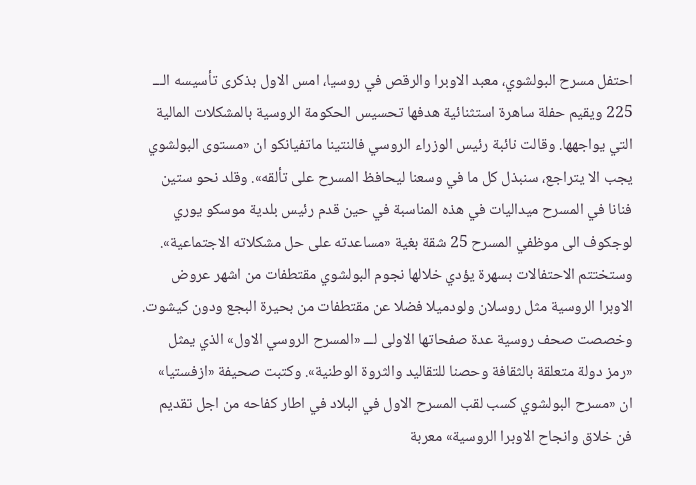احتفل مسرح البولشوي، معبد الاوبرا والرقص في روسيا، امس الاول بذكرى تأسيسه الـــ 225 ويقيم حفلة ساهرة استثنائية هدفها تحسيس الحكومة الروسية بالمشكلات المالية التي يواجهها. وقالت نائبة رئيس الوزراء الروسي فالنتينا ماتفيانكو ان «مستوى البولشوي يجب الا يتراجع، سنبذل كل ما في وسعنا ليحافظ المسرح على تألقه». وقلد نحو ستين فنانا في المسرح ميداليات في هذه المناسبة في حين قدم رئيس بلدية موسكو يوري لوجكوف الى موظفي المسرح 25 شقة بغية «مساعدته على حل مشكلاته الاجتماعية». وستختتم الاحتفالات بسهرة يؤدي خلالها نجوم البولشوي مقتطفات من اشهر عروض الاوبرا الروسية مثل روسلان ولودميلا فضلا عن مقتطفات من بحيرة البجع ودون كيشوت. وخصصت صحف روسية عدة صفحاتها الاولى لـــ «المسرح الروسي الاول» الذي يمثل «رمز دولة متعلقة بالثقافة وحصنا للتقاليد والثروة الوطنية». وكتبت صحيفة «ازفستيا» ان «مسرح البولشوي كسب لقب المسرح الاول في البلاد في اطار كفاحه من اجل تقديم فن خلاق وانجاح الاوبرا الروسية» معربة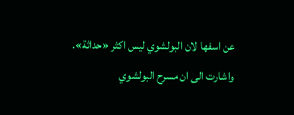عن اسفها لان البولشوي ليس اكثر «حداثة». واشارت الى ان مسرح البولشوي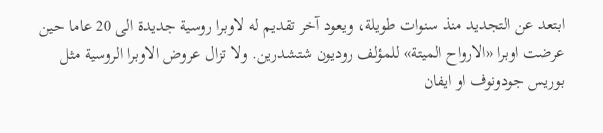ابتعد عن التجديد منذ سنوات طويلة، ويعود آخر تقديم له لاوبرا روسية جديدة الى 20 عاما حين عرضت اوبرا «الارواح الميتة» للمؤلف روديون شتشدرين. ولا تزال عروض الاوبرا الروسية مثل بوريس جودونوف او ايفان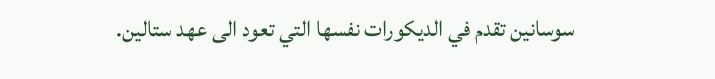سوسانين تقدم في الديكورات نفسها التي تعود الى عهد ستالين.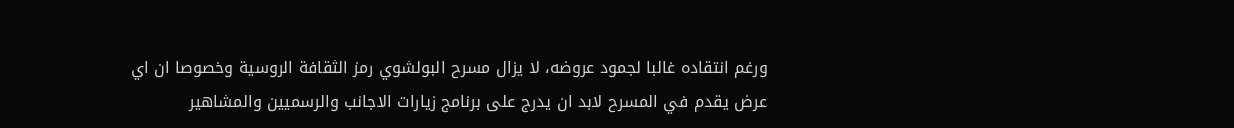ورغم انتقاده غالبا لجمود عروضه، لا يزال مسرح البولشوي رمز الثقافة الروسية وخصوصا ان اي عرض يقدم في المسرح لابد ان يدرج على برنامج زيارات الاجانب والرسميين والمشاهير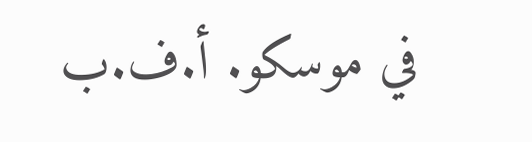في موسكو. أ.ف.ب